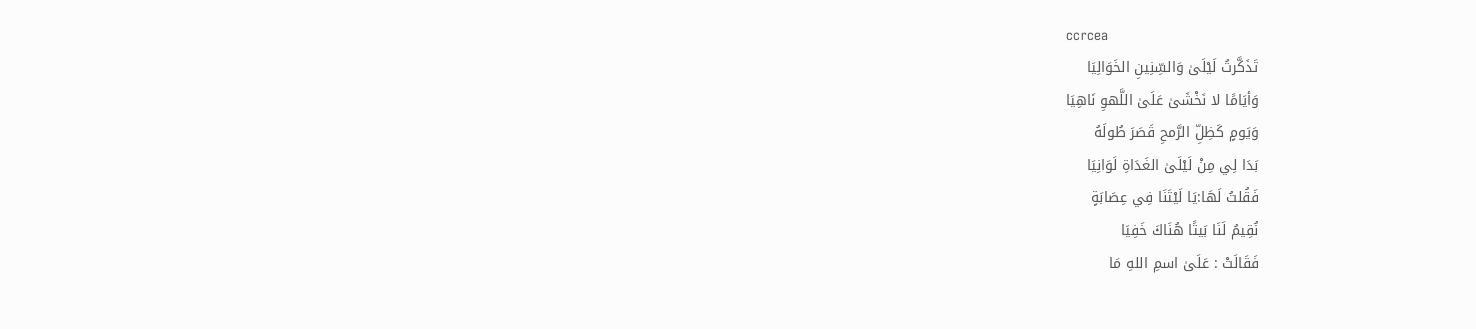ccrcea
تَذَكَّرتُ لَيْلَىٰ وَالسِّنِينِ الخَوَالِيَا
وَأيَامًا لا نَخْشَىٰ عَلَىٰ اللَّهوِ نَاهِيَا
وَيَومٍ كَظِلِّ الرَّمحِ قَصَرَ طُولَهُ
بَدَا لِي مِنْ لَيْلَىٰ الغَدَاةِ لَوَانِيَا
فَقُلتُ لَهَا:يَا لَيْتَنَا فِي عِصَابَةٍ
نُقِيمُ لَنَا بَيتًا هُنَاكَ خَفِيَا
فَقَالَتْ : عَلَىٰ اسمِ اللهِ مَا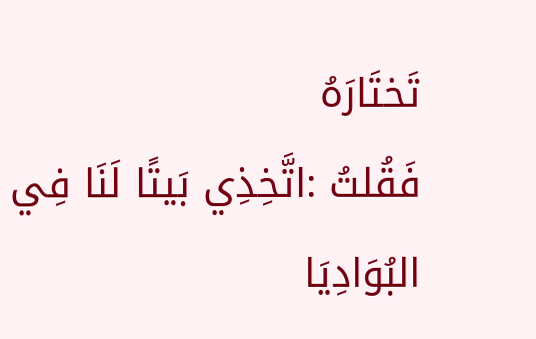تَختَارَهُ
فَقُلتُ :اتَّخِذِي بَيتًا لَنَا فِي البُوَادِيَا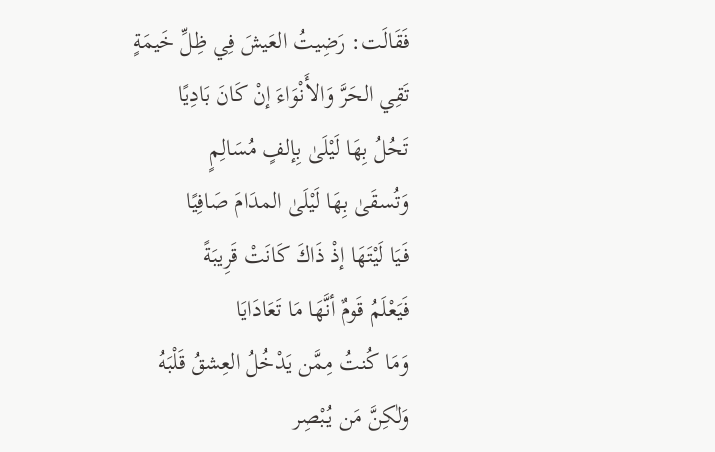فَقَالَت: رَضِيتُ العَيشَ فِي ظِلِّ خَيمَةٍ
تَقِي الحَرَّ وَالأَنْوَاءَ إنْ كَانَ بَادِيًا
تَحُلُ بِهَا لَيْلَىٰ بِإلفٍ مُسَالِمٍ
وَتُسقَىٰ بِهَا لَيْلَىٰ المدَامَ صَافِيًا
فَـيَا لَيْتَهَا إذْ ذَاكَ كَانَتْ قَرِيبَةً
فَيَعْلَمُ قَومٌ أنَّهَا مَا تَعَادَايَا
وَمَا كُنتُ مِمَّن يَدْخُلُ العِشقُ قَلْبَهُ
وَلٰكِنَّ مَن يُبْصِر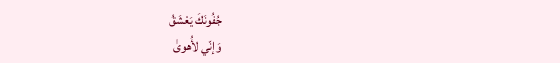جُفُونَكَ يَعْشَقُ
وَإنّي لأُهوىٰ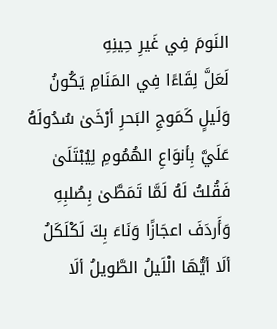النَومَ فِي غَيرِ حِينِهِ
لَعَلَّ لِقَاءًا فِي المَنَامِ يَكُونُ
وَلَيلٍ كَمَوجِ البَحرِ أرْخَىٰ سُدُولَهُ
عَلَيَّ بِأنوَاعِ الهُمُومِ لِيُبْتَلَىٰ
فَقُلتُ لَهُ لَمَّا تَمَطَّىٰ بِصُلبِهِ
وَأَردَفَ اعجَازًا وَنَاءَ بِكَ لَكْلَكَلُ
ألَا أيُّهَا الْلَيلُ الطَّويلُ ألَا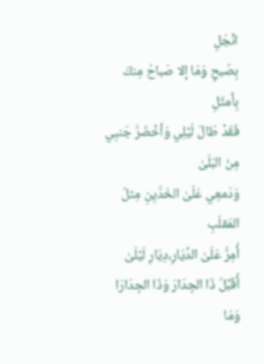انْجَلِ
بِصُبحٍ وَمَا إلا صَباحُ مِنكَ بِأمثَلِ
فَقَدْ طَالَ لَيْلِي وَأخْضَرَّ جَنبِي مِنَ البَلَىٰ
وَدَمعِي عَلَىٰ الخَدَّيِنِ مِثلُ المَقلَبِ
أُمِرُّ عَلَىٰ الدِّيَارِ،دِيَارِ لَيْلَىٰ
أُقَبِّلُ ذَا الجِدَارَ وَذَا الجِدَارَا
وَمَا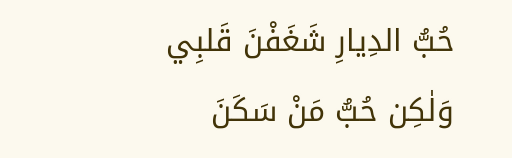حُبُّ الدِيارِ شَغَفْنَ قَلبِي
وَلٰكِن حُبُّ مَنْ سَكَنَ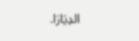الدِيَارَا.